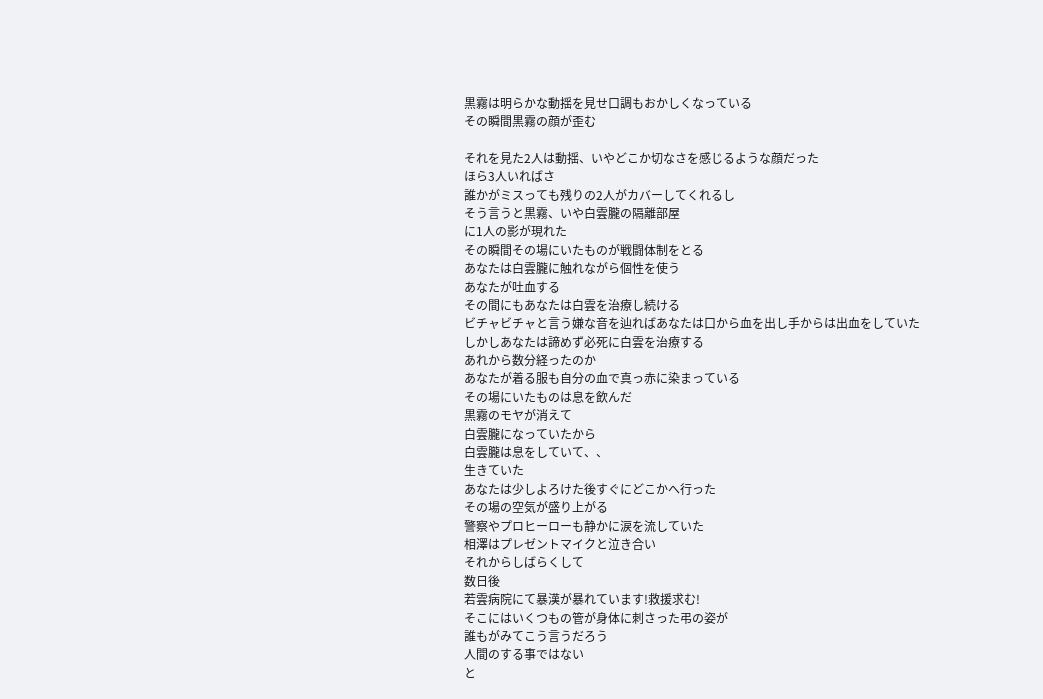黒霧は明らかな動揺を見せ口調もおかしくなっている
その瞬間黒霧の顔が歪む

それを見た2人は動揺、いやどこか切なさを感じるような顔だった
ほら3人いればさ
誰かがミスっても残りの2人がカバーしてくれるし
そう言うと黒霧、いや白雲朧の隔離部屋
に1人の影が現れた
その瞬間その場にいたものが戦闘体制をとる
あなたは白雲朧に触れながら個性を使う
あなたが吐血する
その間にもあなたは白雲を治療し続ける
ビチャビチャと言う嫌な音を辿ればあなたは口から血を出し手からは出血をしていた
しかしあなたは諦めず必死に白雲を治療する
あれから数分経ったのか
あなたが着る服も自分の血で真っ赤に染まっている
その場にいたものは息を飲んだ
黒霧のモヤが消えて
白雲朧になっていたから
白雲朧は息をしていて、、
生きていた
あなたは少しよろけた後すぐにどこかへ行った
その場の空気が盛り上がる
警察やプロヒーローも静かに涙を流していた
相澤はプレゼントマイクと泣き合い
それからしばらくして
数日後
若雲病院にて暴漢が暴れています!救援求む!
そこにはいくつもの管が身体に刺さった弔の姿が
誰もがみてこう言うだろう
人間のする事ではない
と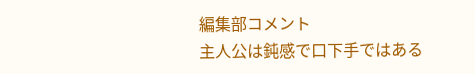編集部コメント
主人公は鈍感で口下手ではある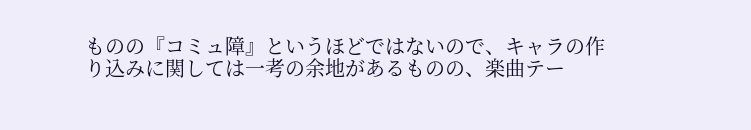ものの『コミュ障』というほどではないので、キャラの作り込みに関しては一考の余地があるものの、楽曲テー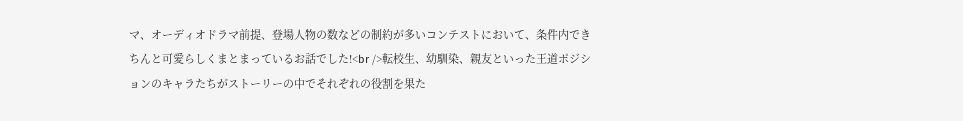マ、オーディオドラマ前提、登場人物の数などの制約が多いコンテストにおいて、条件内できちんと可愛らしくまとまっているお話でした!<br />転校生、幼馴染、親友といった王道ポジションのキャラたちがストーリーの中でそれぞれの役割を果た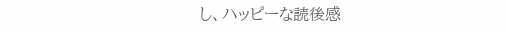し、ハッピーな読後感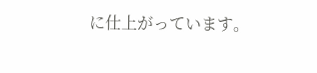に仕上がっています。